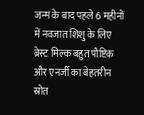जन्म के बाद पहले 6 महीनों में नवजात शिशु के लिए ब्रेस्ट मिल्क बहुत पौष्टिक और एनर्जी का बेहतरीन स्रोत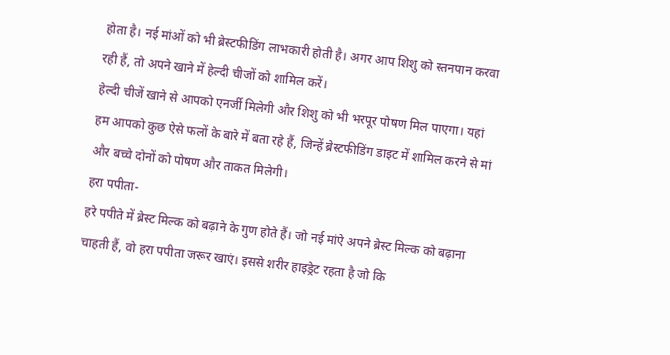होता है। नई मांओं को भी ब्रेस्टफीडिंग लाभकारी होती है। अगर आप शिशु को स्तनपान करवा रही हैं, तो अपने खाने में हेल्दी चीजों को शामिल करें।
हेल्दी चीजें खाने से आपको एनर्जी मिलेगी और शिशु को भी भरपूर पोषण मिल पाएगा। यहां हम आपको कुछ ऐसे फलों के बारे में बता रहे हैं, जिन्हें ब्रेस्टफीडिंग डाइट में शामिल करने से मां और बच्चे दोनों को पोषण और ताकत मिलेगी।
हरा पपीता-
हरे पपीते में ब्रेस्ट मिल्क को बढ़ाने के गुण होते हैं। जो नई मांऐ अपने ब्रेस्ट मिल्क को बढ़ाना चाहती हैं, वो हरा पपीता जरूर खाएं। इससे शरीर हाइड्रेट रहता है जो कि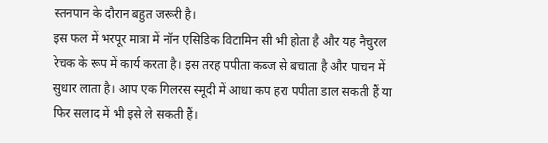स्तनपान के दौरान बहुत जरूरी है।
इस फल में भरपूर मात्रा में नॉन एसिडिक विटामिन सी भी होता है और यह नैचुरल रेचक के रूप में कार्य करता है। इस तरह पपीता कब्ज से बचाता है और पाचन में सुधार लाता है। आप एक गिलरस स्मूदी में आधा कप हरा पपीता डाल सकती हैं या फिर सलाद में भी इसे ले सकती हैं।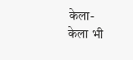केला-
केला भी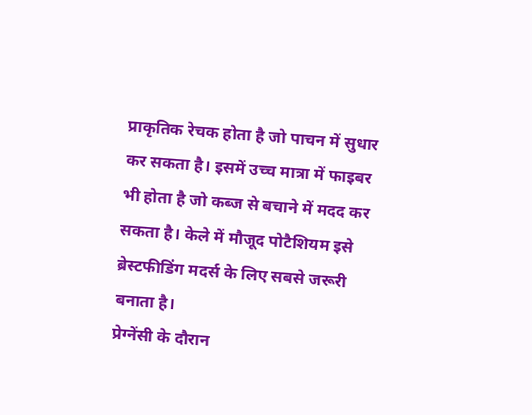प्राकृतिक रेचक होता है जो पाचन में सुधार कर सकता है। इसमें उच्च मात्रा में फाइबर भी होता है जो कब्ज से बचाने में मदद कर सकता है। केले में मौजूद पोटैशियम इसे ब्रेस्टफीडिंग मदर्स के लिए सबसे जरूरी बनाता है।
प्रेग्नेंसी के दौरान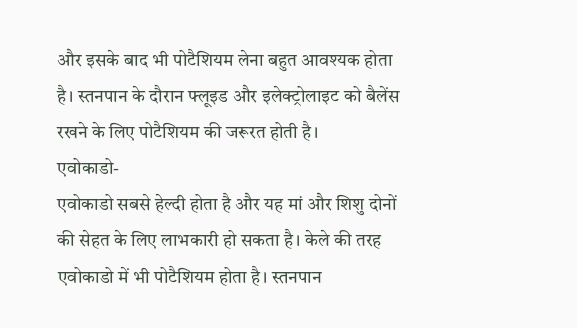और इसके बाद भी पोटैशियम लेना बहुत आवश्यक होता है। स्तनपान के दौरान फ्लूइड और इलेक्ट्रोलाइट को बैलेंस रखने के लिए पोटैशियम की जरूरत होती है।
एवोकाडो-
एवोकाडो सबसे हेल्दी होता है और यह मां और शिशु दोनों की सेहत के लिए लाभकारी हो सकता है। केले की तरह एवोकाडो में भी पोटैशियम होता है। स्तनपान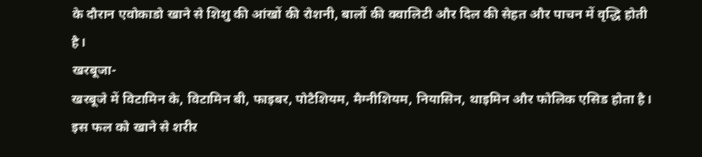के दौरान एवोकाडो खाने से शिशु की आंखों की रोशनी, बालों की क्वालिटी और दिल की सेहत और पाचन में वृद्धि होती है।
खरबूजा-
खरबूजे में विटामिन के, विटामिन बी, फाइबर, पोटैशियम, मैग्नीशियम, नियासिन, थाइमिन और फोलिक एसिड होता है। इस फल को खाने से शरीर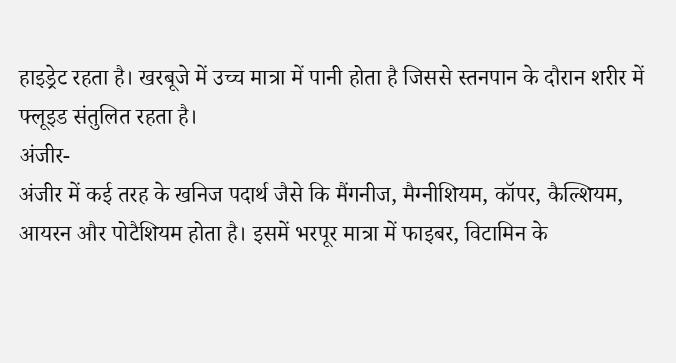हाइड्रेट रहता है। खरबूजे में उच्च मात्रा में पानी होता है जिससे स्तनपान के दौरान शरीर में फ्लूइड संतुलित रहता है।
अंजीर-
अंजीर में कई तरह के खनिज पदार्थ जैसे कि मैंगनीज, मैग्नीशियम, कॉपर, कैल्शियम, आयरन और पोटैशियम होता है। इसमें भरपूर मात्रा में फाइबर, विटामिन के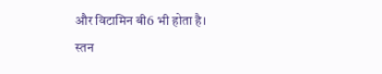और विटामिन बी6 भी होता है।
स्तन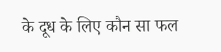के दूध के लिए कौन सा फल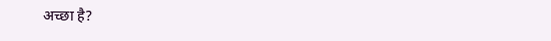अच्छा है?